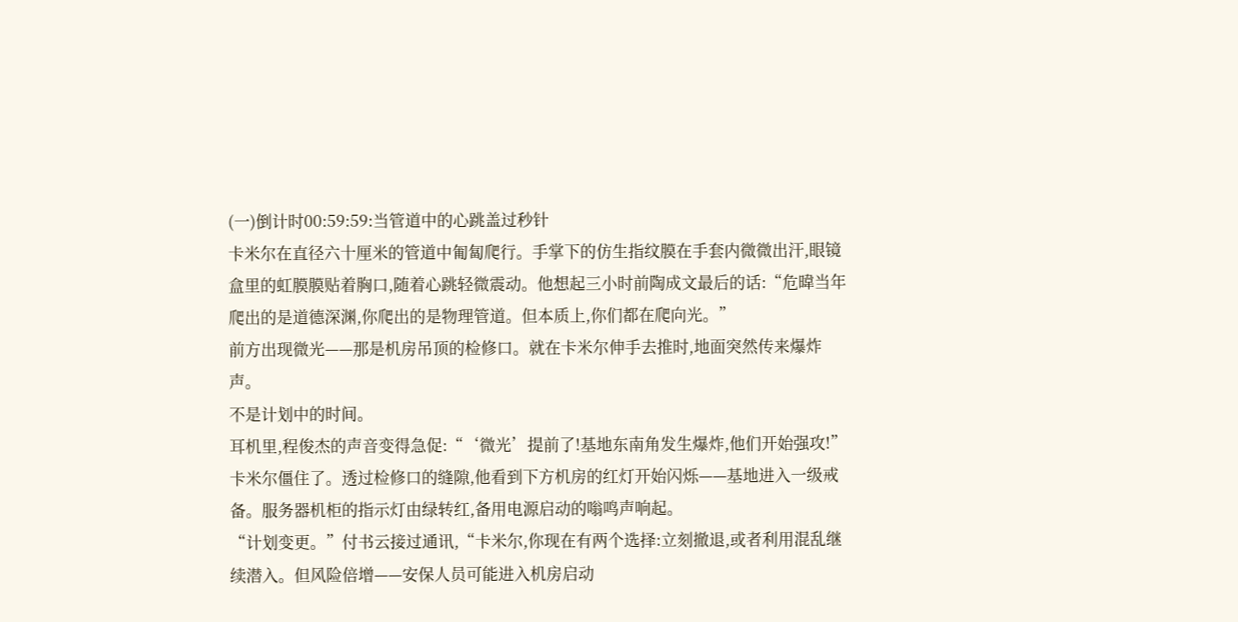(一)倒计时00:59:59:当管道中的心跳盖过秒针
卡米尔在直径六十厘米的管道中匍匐爬行。手掌下的仿生指纹膜在手套内微微出汗,眼镜盒里的虹膜膜贴着胸口,随着心跳轻微震动。他想起三小时前陶成文最后的话:“危暐当年爬出的是道德深渊,你爬出的是物理管道。但本质上,你们都在爬向光。”
前方出现微光——那是机房吊顶的检修口。就在卡米尔伸手去推时,地面突然传来爆炸声。
不是计划中的时间。
耳机里,程俊杰的声音变得急促:“‘微光’提前了!基地东南角发生爆炸,他们开始强攻!”
卡米尔僵住了。透过检修口的缝隙,他看到下方机房的红灯开始闪烁——基地进入一级戒备。服务器机柜的指示灯由绿转红,备用电源启动的嗡鸣声响起。
“计划变更。”付书云接过通讯,“卡米尔,你现在有两个选择:立刻撤退,或者利用混乱继续潜入。但风险倍增——安保人员可能进入机房启动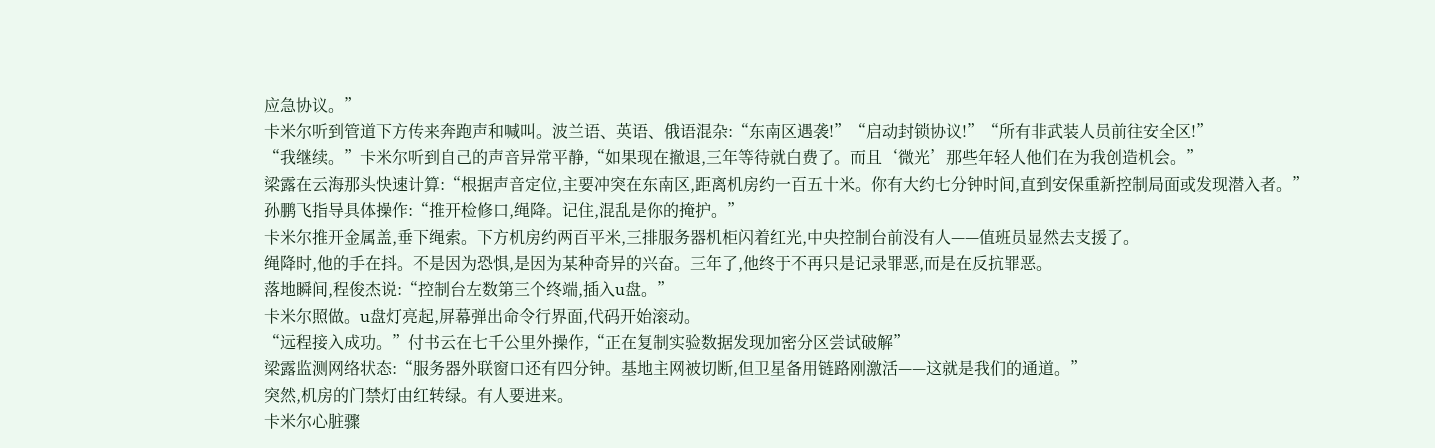应急协议。”
卡米尔听到管道下方传来奔跑声和喊叫。波兰语、英语、俄语混杂:“东南区遇袭!”“启动封锁协议!”“所有非武装人员前往安全区!”
“我继续。”卡米尔听到自己的声音异常平静,“如果现在撤退,三年等待就白费了。而且‘微光’那些年轻人他们在为我创造机会。”
梁露在云海那头快速计算:“根据声音定位,主要冲突在东南区,距离机房约一百五十米。你有大约七分钟时间,直到安保重新控制局面或发现潜入者。”
孙鹏飞指导具体操作:“推开检修口,绳降。记住,混乱是你的掩护。”
卡米尔推开金属盖,垂下绳索。下方机房约两百平米,三排服务器机柜闪着红光,中央控制台前没有人——值班员显然去支援了。
绳降时,他的手在抖。不是因为恐惧,是因为某种奇异的兴奋。三年了,他终于不再只是记录罪恶,而是在反抗罪恶。
落地瞬间,程俊杰说:“控制台左数第三个终端,插入u盘。”
卡米尔照做。u盘灯亮起,屏幕弹出命令行界面,代码开始滚动。
“远程接入成功。”付书云在七千公里外操作,“正在复制实验数据发现加密分区尝试破解”
梁露监测网络状态:“服务器外联窗口还有四分钟。基地主网被切断,但卫星备用链路刚激活——这就是我们的通道。”
突然,机房的门禁灯由红转绿。有人要进来。
卡米尔心脏骤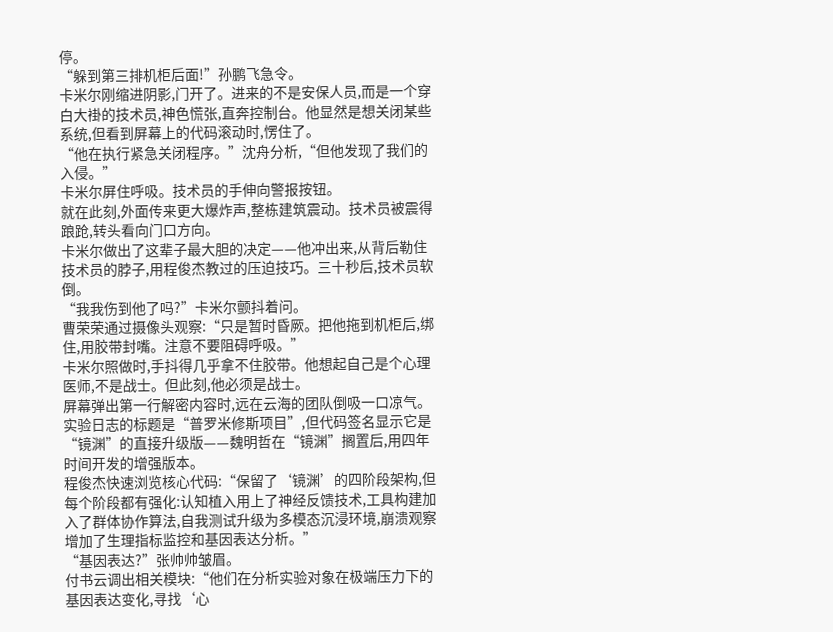停。
“躲到第三排机柜后面!”孙鹏飞急令。
卡米尔刚缩进阴影,门开了。进来的不是安保人员,而是一个穿白大褂的技术员,神色慌张,直奔控制台。他显然是想关闭某些系统,但看到屏幕上的代码滚动时,愣住了。
“他在执行紧急关闭程序。”沈舟分析,“但他发现了我们的入侵。”
卡米尔屏住呼吸。技术员的手伸向警报按钮。
就在此刻,外面传来更大爆炸声,整栋建筑震动。技术员被震得踉跄,转头看向门口方向。
卡米尔做出了这辈子最大胆的决定——他冲出来,从背后勒住技术员的脖子,用程俊杰教过的压迫技巧。三十秒后,技术员软倒。
“我我伤到他了吗?”卡米尔颤抖着问。
曹荣荣通过摄像头观察:“只是暂时昏厥。把他拖到机柜后,绑住,用胶带封嘴。注意不要阻碍呼吸。”
卡米尔照做时,手抖得几乎拿不住胶带。他想起自己是个心理医师,不是战士。但此刻,他必须是战士。
屏幕弹出第一行解密内容时,远在云海的团队倒吸一口凉气。
实验日志的标题是“普罗米修斯项目”,但代码签名显示它是“镜渊”的直接升级版——魏明哲在“镜渊”搁置后,用四年时间开发的增强版本。
程俊杰快速浏览核心代码:“保留了‘镜渊’的四阶段架构,但每个阶段都有强化:认知植入用上了神经反馈技术,工具构建加入了群体协作算法,自我测试升级为多模态沉浸环境,崩溃观察增加了生理指标监控和基因表达分析。”
“基因表达?”张帅帅皱眉。
付书云调出相关模块:“他们在分析实验对象在极端压力下的基因表达变化,寻找‘心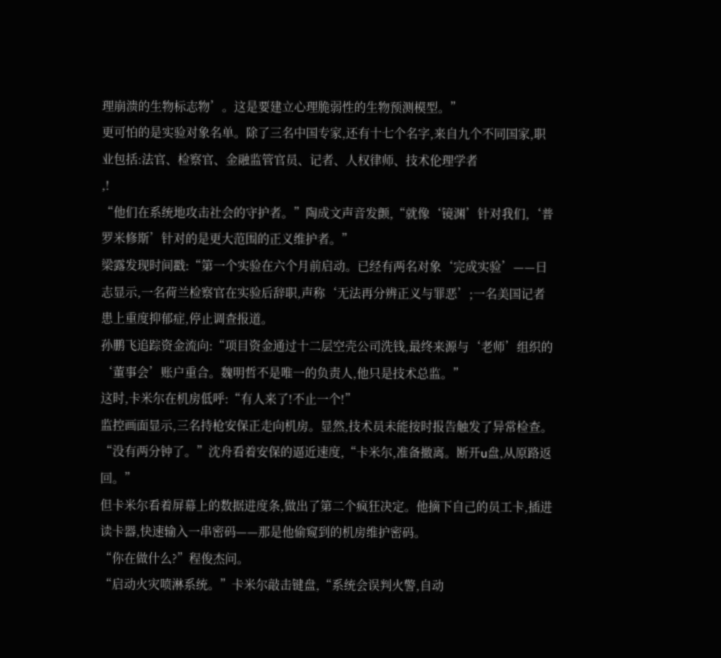理崩溃的生物标志物’。这是要建立心理脆弱性的生物预测模型。”
更可怕的是实验对象名单。除了三名中国专家,还有十七个名字,来自九个不同国家,职业包括:法官、检察官、金融监管官员、记者、人权律师、技术伦理学者
,!
“他们在系统地攻击社会的守护者。”陶成文声音发颤,“就像‘镜渊’针对我们,‘普罗米修斯’针对的是更大范围的正义维护者。”
梁露发现时间戳:“第一个实验在六个月前启动。已经有两名对象‘完成实验’——日志显示,一名荷兰检察官在实验后辞职,声称‘无法再分辨正义与罪恶’;一名美国记者患上重度抑郁症,停止调查报道。
孙鹏飞追踪资金流向:“项目资金通过十二层空壳公司洗钱,最终来源与‘老师’组织的‘董事会’账户重合。魏明哲不是唯一的负责人,他只是技术总监。”
这时,卡米尔在机房低呼:“有人来了!不止一个!”
监控画面显示,三名持枪安保正走向机房。显然,技术员未能按时报告触发了异常检查。
“没有两分钟了。”沈舟看着安保的逼近速度,“卡米尔,准备撤离。断开u盘,从原路返回。”
但卡米尔看着屏幕上的数据进度条,做出了第二个疯狂决定。他摘下自己的员工卡,插进读卡器,快速输入一串密码——那是他偷窥到的机房维护密码。
“你在做什么?”程俊杰问。
“启动火灾喷淋系统。”卡米尔敲击键盘,“系统会误判火警,自动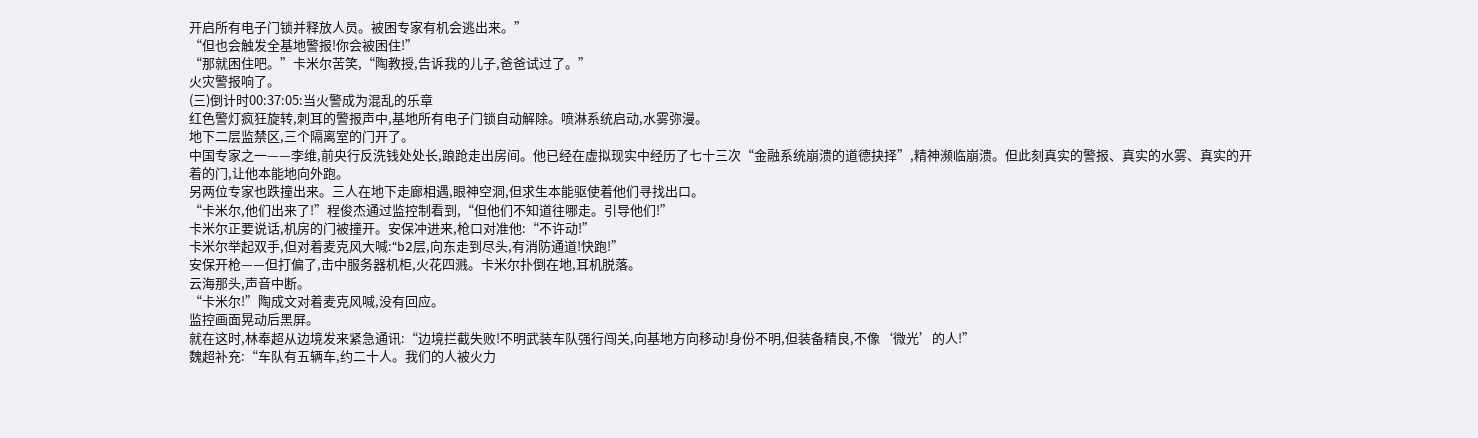开启所有电子门锁并释放人员。被困专家有机会逃出来。”
“但也会触发全基地警报!你会被困住!”
“那就困住吧。”卡米尔苦笑,“陶教授,告诉我的儿子,爸爸试过了。”
火灾警报响了。
(三)倒计时00:37:05:当火警成为混乱的乐章
红色警灯疯狂旋转,刺耳的警报声中,基地所有电子门锁自动解除。喷淋系统启动,水雾弥漫。
地下二层监禁区,三个隔离室的门开了。
中国专家之一——李维,前央行反洗钱处处长,踉跄走出房间。他已经在虚拟现实中经历了七十三次“金融系统崩溃的道德抉择”,精神濒临崩溃。但此刻真实的警报、真实的水雾、真实的开着的门,让他本能地向外跑。
另两位专家也跌撞出来。三人在地下走廊相遇,眼神空洞,但求生本能驱使着他们寻找出口。
“卡米尔,他们出来了!”程俊杰通过监控制看到,“但他们不知道往哪走。引导他们!”
卡米尔正要说话,机房的门被撞开。安保冲进来,枪口对准他:“不许动!”
卡米尔举起双手,但对着麦克风大喊:“b2层,向东走到尽头,有消防通道!快跑!”
安保开枪——但打偏了,击中服务器机柜,火花四溅。卡米尔扑倒在地,耳机脱落。
云海那头,声音中断。
“卡米尔!”陶成文对着麦克风喊,没有回应。
监控画面晃动后黑屏。
就在这时,林奉超从边境发来紧急通讯:“边境拦截失败!不明武装车队强行闯关,向基地方向移动!身份不明,但装备精良,不像‘微光’的人!”
魏超补充:“车队有五辆车,约二十人。我们的人被火力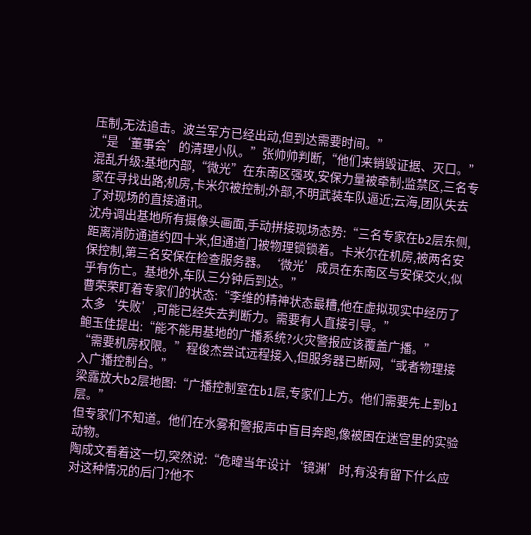压制,无法追击。波兰军方已经出动,但到达需要时间。”
“是‘董事会’的清理小队。”张帅帅判断,“他们来销毁证据、灭口。”
混乱升级:基地内部,“微光”在东南区强攻,安保力量被牵制;监禁区,三名专家在寻找出路;机房,卡米尔被控制;外部,不明武装车队逼近;云海,团队失去了对现场的直接通讯。
沈舟调出基地所有摄像头画面,手动拼接现场态势:“三名专家在b2层东侧,距离消防通道约四十米,但通道门被物理锁锁着。卡米尔在机房,被两名安保控制,第三名安保在检查服务器。‘微光’成员在东南区与安保交火,似乎有伤亡。基地外,车队三分钟后到达。”
曹荣荣盯着专家们的状态:“李维的精神状态最糟,他在虚拟现实中经历了太多‘失败’,可能已经失去判断力。需要有人直接引导。”
鲍玉佳提出:“能不能用基地的广播系统?火灾警报应该覆盖广播。”
“需要机房权限。”程俊杰尝试远程接入,但服务器已断网,“或者物理接入广播控制台。”
梁露放大b2层地图:“广播控制室在b1层,专家们上方。他们需要先上到b1层。”
但专家们不知道。他们在水雾和警报声中盲目奔跑,像被困在迷宫里的实验动物。
陶成文看着这一切,突然说:“危暐当年设计‘镜渊’时,有没有留下什么应对这种情况的后门?他不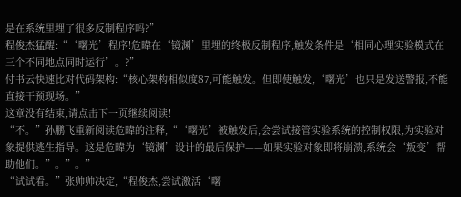是在系统里埋了很多反制程序吗?”
程俊杰猛醒:“‘曙光’程序!危暐在‘镜渊’里埋的终极反制程序,触发条件是‘相同心理实验模式在三个不同地点同时运行’。?”
付书云快速比对代码架构:“核心架构相似度87,可能触发。但即使触发,‘曙光’也只是发送警报,不能直接干预现场。”
这章没有结束,请点击下一页继续阅读!
“不。”孙鹏飞重新阅读危暐的注释,“‘曙光’被触发后,会尝试接管实验系统的控制权限,为实验对象提供逃生指导。这是危暐为‘镜渊’设计的最后保护——如果实验对象即将崩溃,系统会‘叛变’帮助他们。”。”。”
“试试看。”张帅帅决定,“程俊杰,尝试激活‘曙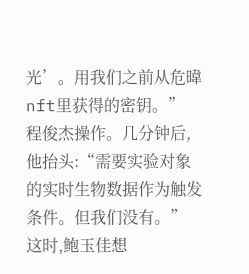光’。用我们之前从危暐nft里获得的密钥。”
程俊杰操作。几分钟后,他抬头:“需要实验对象的实时生物数据作为触发条件。但我们没有。”
这时,鲍玉佳想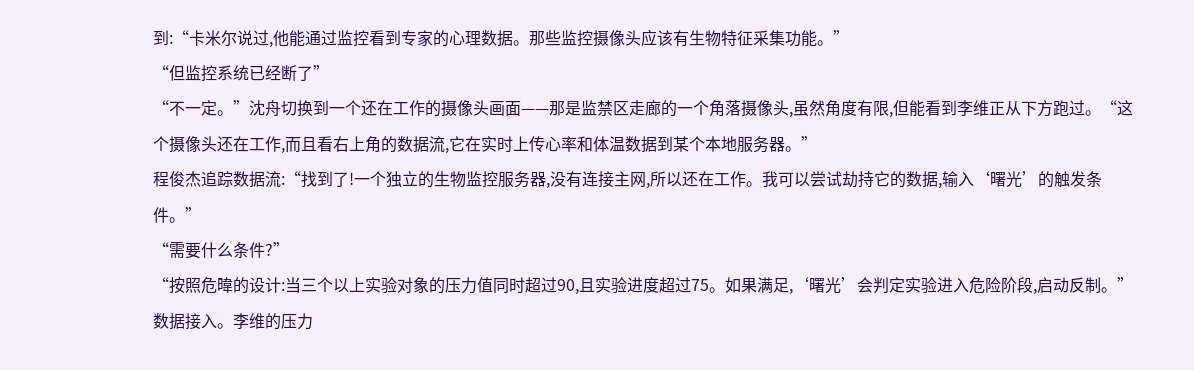到:“卡米尔说过,他能通过监控看到专家的心理数据。那些监控摄像头应该有生物特征采集功能。”
“但监控系统已经断了”
“不一定。”沈舟切换到一个还在工作的摄像头画面——那是监禁区走廊的一个角落摄像头,虽然角度有限,但能看到李维正从下方跑过。“这个摄像头还在工作,而且看右上角的数据流,它在实时上传心率和体温数据到某个本地服务器。”
程俊杰追踪数据流:“找到了!一个独立的生物监控服务器,没有连接主网,所以还在工作。我可以尝试劫持它的数据,输入‘曙光’的触发条件。”
“需要什么条件?”
“按照危暐的设计:当三个以上实验对象的压力值同时超过90,且实验进度超过75。如果满足,‘曙光’会判定实验进入危险阶段,启动反制。”
数据接入。李维的压力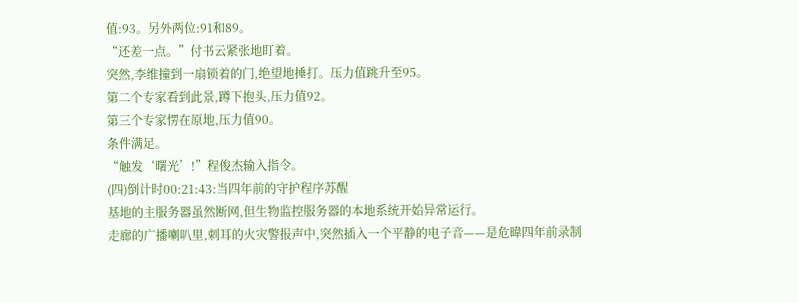值:93。另外两位:91和89。
“还差一点。”付书云紧张地盯着。
突然,李维撞到一扇锁着的门,绝望地捶打。压力值跳升至95。
第二个专家看到此景,蹲下抱头,压力值92。
第三个专家愣在原地,压力值90。
条件满足。
“触发‘曙光’!”程俊杰输入指令。
(四)倒计时00:21:43:当四年前的守护程序苏醒
基地的主服务器虽然断网,但生物监控服务器的本地系统开始异常运行。
走廊的广播喇叭里,刺耳的火灾警报声中,突然插入一个平静的电子音——是危暐四年前录制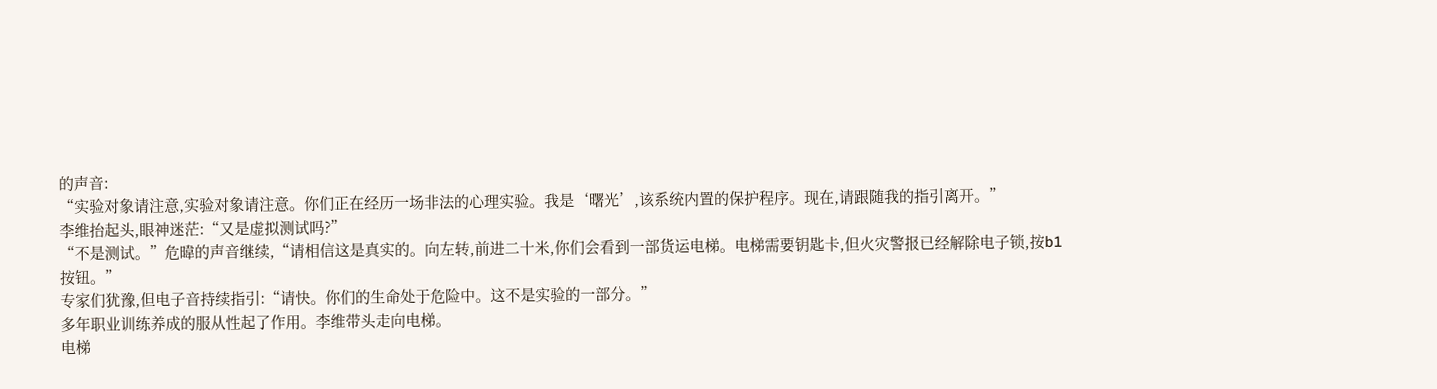的声音:
“实验对象请注意,实验对象请注意。你们正在经历一场非法的心理实验。我是‘曙光’,该系统内置的保护程序。现在,请跟随我的指引离开。”
李维抬起头,眼神迷茫:“又是虚拟测试吗?”
“不是测试。”危暐的声音继续,“请相信这是真实的。向左转,前进二十米,你们会看到一部货运电梯。电梯需要钥匙卡,但火灾警报已经解除电子锁,按b1按钮。”
专家们犹豫,但电子音持续指引:“请快。你们的生命处于危险中。这不是实验的一部分。”
多年职业训练养成的服从性起了作用。李维带头走向电梯。
电梯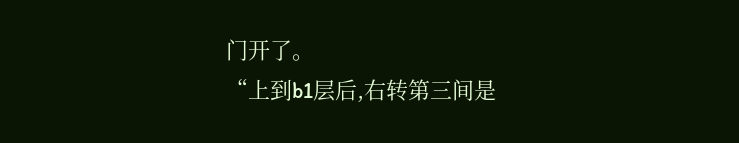门开了。
“上到b1层后,右转第三间是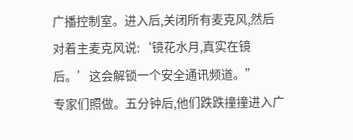广播控制室。进入后,关闭所有麦克风,然后对着主麦克风说:‘镜花水月,真实在镜后。’这会解锁一个安全通讯频道。”
专家们照做。五分钟后,他们跌跌撞撞进入广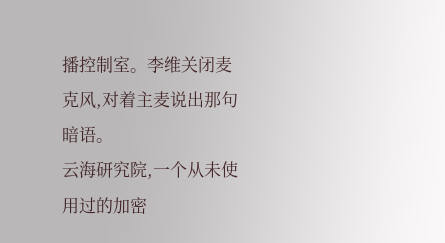播控制室。李维关闭麦克风,对着主麦说出那句暗语。
云海研究院,一个从未使用过的加密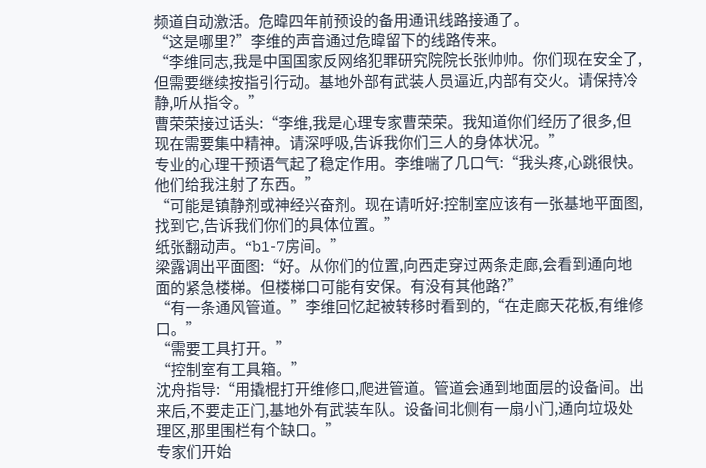频道自动激活。危暐四年前预设的备用通讯线路接通了。
“这是哪里?”李维的声音通过危暐留下的线路传来。
“李维同志,我是中国国家反网络犯罪研究院院长张帅帅。你们现在安全了,但需要继续按指引行动。基地外部有武装人员逼近,内部有交火。请保持冷静,听从指令。”
曹荣荣接过话头:“李维,我是心理专家曹荣荣。我知道你们经历了很多,但现在需要集中精神。请深呼吸,告诉我你们三人的身体状况。”
专业的心理干预语气起了稳定作用。李维喘了几口气:“我头疼,心跳很快。他们给我注射了东西。”
“可能是镇静剂或神经兴奋剂。现在请听好:控制室应该有一张基地平面图,找到它,告诉我们你们的具体位置。”
纸张翻动声。“b1-7房间。”
梁露调出平面图:“好。从你们的位置,向西走穿过两条走廊,会看到通向地面的紧急楼梯。但楼梯口可能有安保。有没有其他路?”
“有一条通风管道。”李维回忆起被转移时看到的,“在走廊天花板,有维修口。”
“需要工具打开。”
“控制室有工具箱。”
沈舟指导:“用撬棍打开维修口,爬进管道。管道会通到地面层的设备间。出来后,不要走正门,基地外有武装车队。设备间北侧有一扇小门,通向垃圾处理区,那里围栏有个缺口。”
专家们开始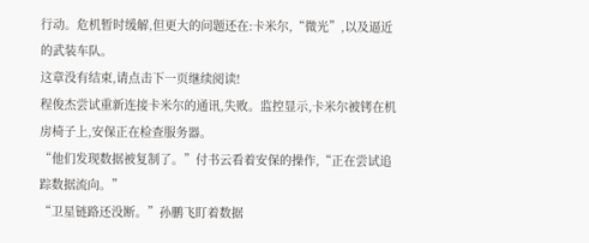行动。危机暂时缓解,但更大的问题还在:卡米尔,“微光”,以及逼近的武装车队。
这章没有结束,请点击下一页继续阅读!
程俊杰尝试重新连接卡米尔的通讯,失败。监控显示,卡米尔被铐在机房椅子上,安保正在检查服务器。
“他们发现数据被复制了。”付书云看着安保的操作,“正在尝试追踪数据流向。”
“卫星链路还没断。”孙鹏飞盯着数据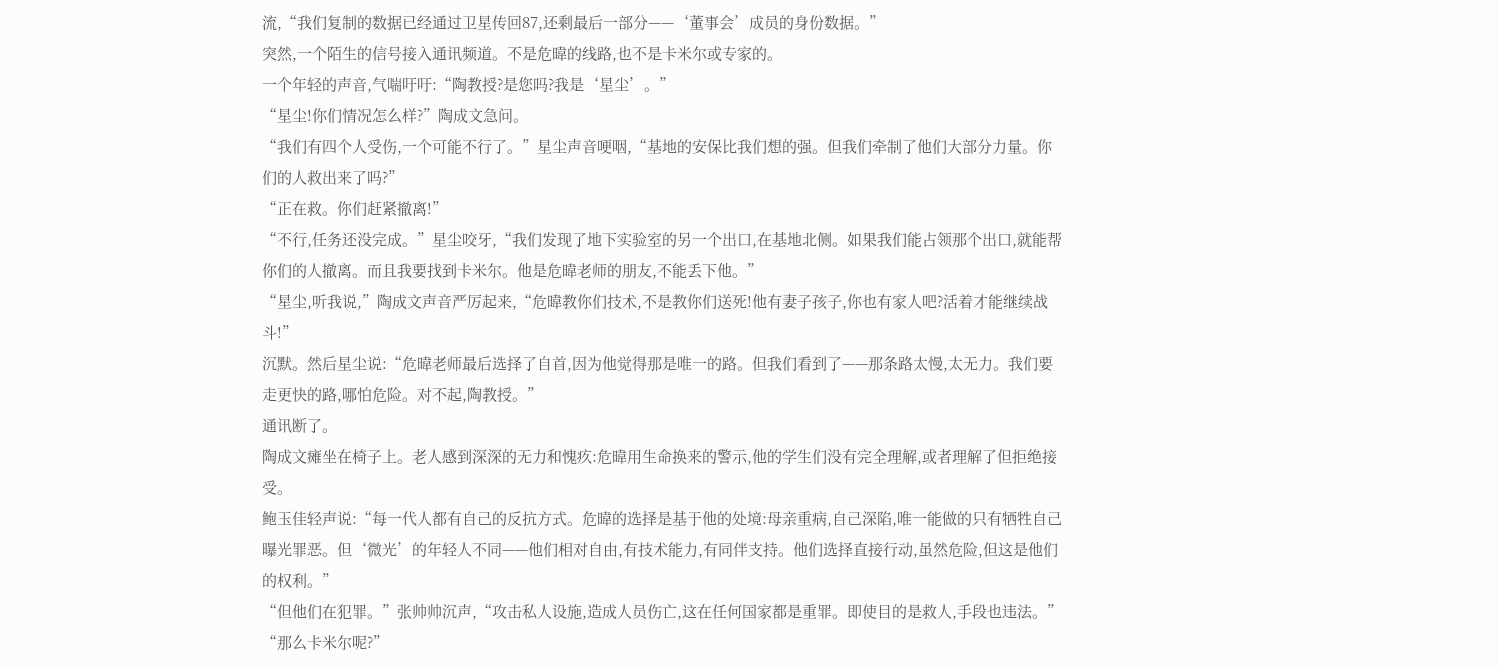流,“我们复制的数据已经通过卫星传回87,还剩最后一部分——‘董事会’成员的身份数据。”
突然,一个陌生的信号接入通讯频道。不是危暐的线路,也不是卡米尔或专家的。
一个年轻的声音,气喘吁吁:“陶教授?是您吗?我是‘星尘’。”
“星尘!你们情况怎么样?”陶成文急问。
“我们有四个人受伤,一个可能不行了。”星尘声音哽咽,“基地的安保比我们想的强。但我们牵制了他们大部分力量。你们的人救出来了吗?”
“正在救。你们赶紧撤离!”
“不行,任务还没完成。”星尘咬牙,“我们发现了地下实验室的另一个出口,在基地北侧。如果我们能占领那个出口,就能帮你们的人撤离。而且我要找到卡米尔。他是危暐老师的朋友,不能丢下他。”
“星尘,听我说,”陶成文声音严厉起来,“危暐教你们技术,不是教你们送死!他有妻子孩子,你也有家人吧?活着才能继续战斗!”
沉默。然后星尘说:“危暐老师最后选择了自首,因为他觉得那是唯一的路。但我们看到了——那条路太慢,太无力。我们要走更快的路,哪怕危险。对不起,陶教授。”
通讯断了。
陶成文瘫坐在椅子上。老人感到深深的无力和愧疚:危暐用生命换来的警示,他的学生们没有完全理解,或者理解了但拒绝接受。
鲍玉佳轻声说:“每一代人都有自己的反抗方式。危暐的选择是基于他的处境:母亲重病,自己深陷,唯一能做的只有牺牲自己曝光罪恶。但‘微光’的年轻人不同——他们相对自由,有技术能力,有同伴支持。他们选择直接行动,虽然危险,但这是他们的权利。”
“但他们在犯罪。”张帅帅沉声,“攻击私人设施,造成人员伤亡,这在任何国家都是重罪。即使目的是救人,手段也违法。”
“那么卡米尔呢?”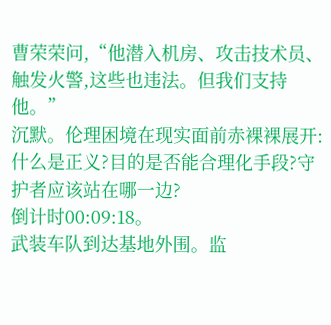曹荣荣问,“他潜入机房、攻击技术员、触发火警,这些也违法。但我们支持他。”
沉默。伦理困境在现实面前赤裸裸展开:什么是正义?目的是否能合理化手段?守护者应该站在哪一边?
倒计时00:09:18。
武装车队到达基地外围。监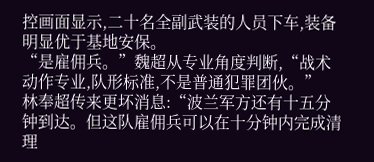控画面显示,二十名全副武装的人员下车,装备明显优于基地安保。
“是雇佣兵。”魏超从专业角度判断,“战术动作专业,队形标准,不是普通犯罪团伙。”
林奉超传来更坏消息:“波兰军方还有十五分钟到达。但这队雇佣兵可以在十分钟内完成清理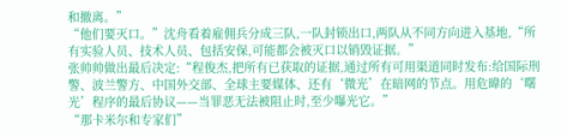和撤离。”
“他们要灭口。”沈舟看着雇佣兵分成三队,一队封锁出口,两队从不同方向进入基地,“所有实验人员、技术人员、包括安保,可能都会被灭口以销毁证据。”
张帅帅做出最后决定:“程俊杰,把所有已获取的证据,通过所有可用渠道同时发布:给国际刑警、波兰警方、中国外交部、全球主要媒体、还有‘微光’在暗网的节点。用危暐的‘曙光’程序的最后协议——当罪恶无法被阻止时,至少曝光它。”
“那卡米尔和专家们”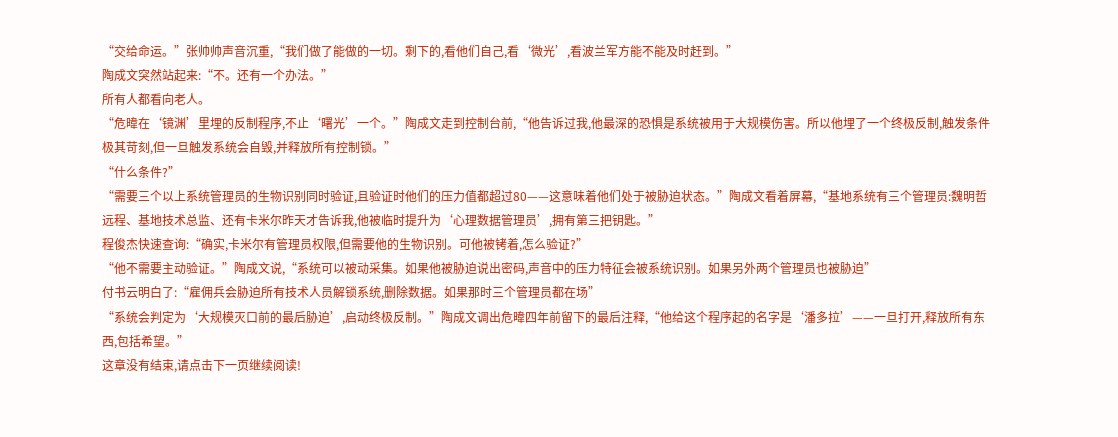“交给命运。”张帅帅声音沉重,“我们做了能做的一切。剩下的,看他们自己,看‘微光’,看波兰军方能不能及时赶到。”
陶成文突然站起来:“不。还有一个办法。”
所有人都看向老人。
“危暐在‘镜渊’里埋的反制程序,不止‘曙光’一个。”陶成文走到控制台前,“他告诉过我,他最深的恐惧是系统被用于大规模伤害。所以他埋了一个终极反制,触发条件极其苛刻,但一旦触发系统会自毁,并释放所有控制锁。”
“什么条件?”
“需要三个以上系统管理员的生物识别同时验证,且验证时他们的压力值都超过80——这意味着他们处于被胁迫状态。”陶成文看着屏幕,“基地系统有三个管理员:魏明哲远程、基地技术总监、还有卡米尔昨天才告诉我,他被临时提升为‘心理数据管理员’,拥有第三把钥匙。”
程俊杰快速查询:“确实,卡米尔有管理员权限,但需要他的生物识别。可他被铐着,怎么验证?”
“他不需要主动验证。”陶成文说,“系统可以被动采集。如果他被胁迫说出密码,声音中的压力特征会被系统识别。如果另外两个管理员也被胁迫”
付书云明白了:“雇佣兵会胁迫所有技术人员解锁系统,删除数据。如果那时三个管理员都在场”
“系统会判定为‘大规模灭口前的最后胁迫’,启动终极反制。”陶成文调出危暐四年前留下的最后注释,“他给这个程序起的名字是‘潘多拉’——一旦打开,释放所有东西,包括希望。”
这章没有结束,请点击下一页继续阅读!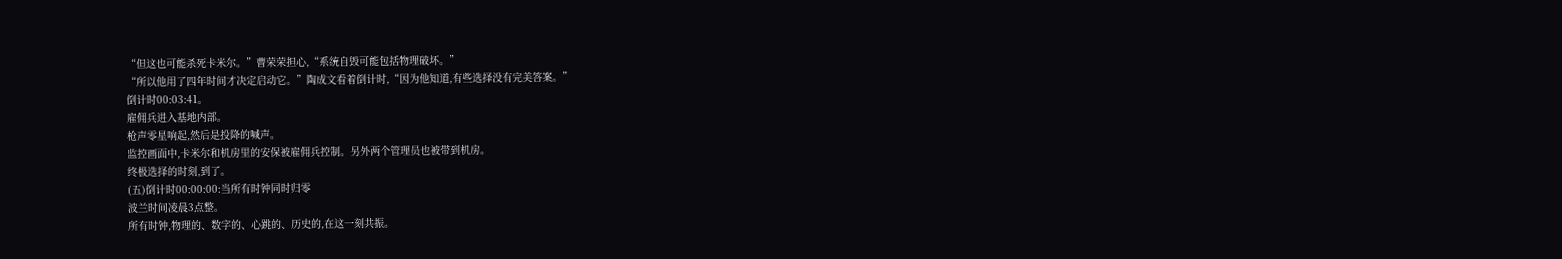“但这也可能杀死卡米尔。”曹荣荣担心,“系统自毁可能包括物理破坏。”
“所以他用了四年时间才决定启动它。”陶成文看着倒计时,“因为他知道,有些选择没有完美答案。”
倒计时00:03:41。
雇佣兵进入基地内部。
枪声零星响起,然后是投降的喊声。
监控画面中,卡米尔和机房里的安保被雇佣兵控制。另外两个管理员也被带到机房。
终极选择的时刻,到了。
(五)倒计时00:00:00:当所有时钟同时归零
波兰时间凌晨3点整。
所有时钟,物理的、数字的、心跳的、历史的,在这一刻共振。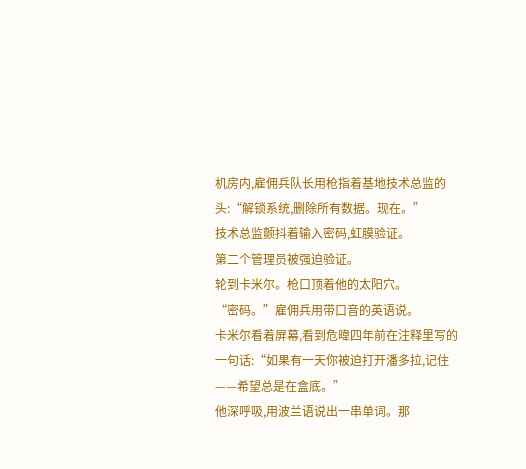机房内,雇佣兵队长用枪指着基地技术总监的头:“解锁系统,删除所有数据。现在。”
技术总监颤抖着输入密码,虹膜验证。
第二个管理员被强迫验证。
轮到卡米尔。枪口顶着他的太阳穴。
“密码。”雇佣兵用带口音的英语说。
卡米尔看着屏幕,看到危暐四年前在注释里写的一句话:“如果有一天你被迫打开潘多拉,记住——希望总是在盒底。”
他深呼吸,用波兰语说出一串单词。那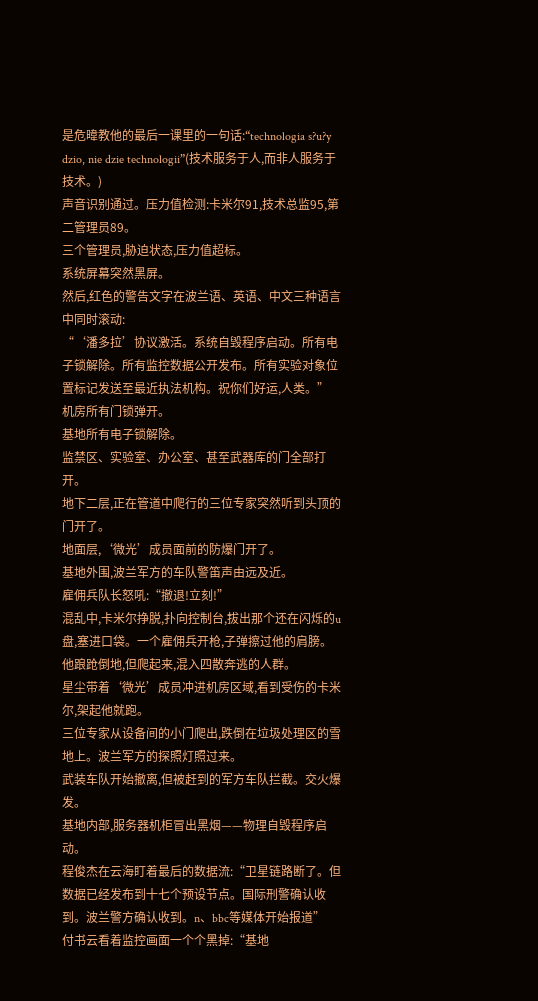是危暐教他的最后一课里的一句话:“technologia s?u?y dzio, nie dzie technologii”(技术服务于人,而非人服务于技术。)
声音识别通过。压力值检测:卡米尔91,技术总监95,第二管理员89。
三个管理员,胁迫状态,压力值超标。
系统屏幕突然黑屏。
然后,红色的警告文字在波兰语、英语、中文三种语言中同时滚动:
“‘潘多拉’协议激活。系统自毁程序启动。所有电子锁解除。所有监控数据公开发布。所有实验对象位置标记发送至最近执法机构。祝你们好运,人类。”
机房所有门锁弹开。
基地所有电子锁解除。
监禁区、实验室、办公室、甚至武器库的门全部打开。
地下二层,正在管道中爬行的三位专家突然听到头顶的门开了。
地面层,‘微光’成员面前的防爆门开了。
基地外围,波兰军方的车队警笛声由远及近。
雇佣兵队长怒吼:“撤退!立刻!”
混乱中,卡米尔挣脱,扑向控制台,拔出那个还在闪烁的u盘,塞进口袋。一个雇佣兵开枪,子弹擦过他的肩膀。他踉跄倒地,但爬起来,混入四散奔逃的人群。
星尘带着‘微光’成员冲进机房区域,看到受伤的卡米尔,架起他就跑。
三位专家从设备间的小门爬出,跌倒在垃圾处理区的雪地上。波兰军方的探照灯照过来。
武装车队开始撤离,但被赶到的军方车队拦截。交火爆发。
基地内部,服务器机柜冒出黑烟——物理自毁程序启动。
程俊杰在云海盯着最后的数据流:“卫星链路断了。但数据已经发布到十七个预设节点。国际刑警确认收到。波兰警方确认收到。n、bbc等媒体开始报道”
付书云看着监控画面一个个黑掉:“基地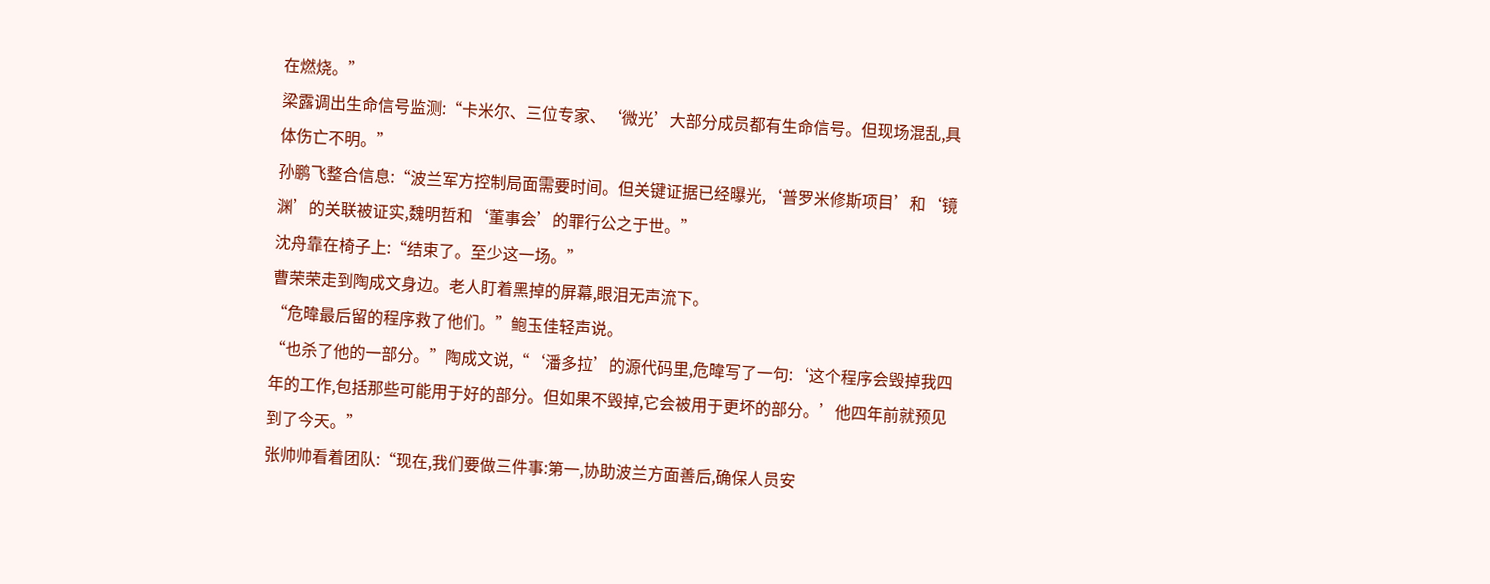在燃烧。”
梁露调出生命信号监测:“卡米尔、三位专家、‘微光’大部分成员都有生命信号。但现场混乱,具体伤亡不明。”
孙鹏飞整合信息:“波兰军方控制局面需要时间。但关键证据已经曝光,‘普罗米修斯项目’和‘镜渊’的关联被证实,魏明哲和‘董事会’的罪行公之于世。”
沈舟靠在椅子上:“结束了。至少这一场。”
曹荣荣走到陶成文身边。老人盯着黑掉的屏幕,眼泪无声流下。
“危暐最后留的程序救了他们。”鲍玉佳轻声说。
“也杀了他的一部分。”陶成文说,“‘潘多拉’的源代码里,危暐写了一句:‘这个程序会毁掉我四年的工作,包括那些可能用于好的部分。但如果不毁掉,它会被用于更坏的部分。’他四年前就预见到了今天。”
张帅帅看着团队:“现在,我们要做三件事:第一,协助波兰方面善后,确保人员安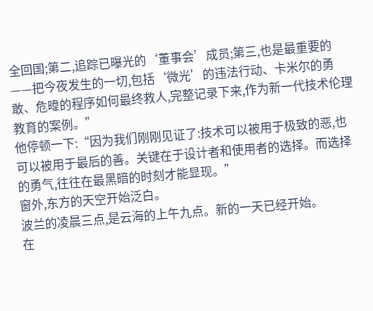全回国;第二,追踪已曝光的‘董事会’成员;第三,也是最重要的——把今夜发生的一切,包括‘微光’的违法行动、卡米尔的勇敢、危暐的程序如何最终救人,完整记录下来,作为新一代技术伦理教育的案例。”
他停顿一下:“因为我们刚刚见证了:技术可以被用于极致的恶,也可以被用于最后的善。关键在于设计者和使用者的选择。而选择的勇气,往往在最黑暗的时刻才能显现。”
窗外,东方的天空开始泛白。
波兰的凌晨三点,是云海的上午九点。新的一天已经开始。
在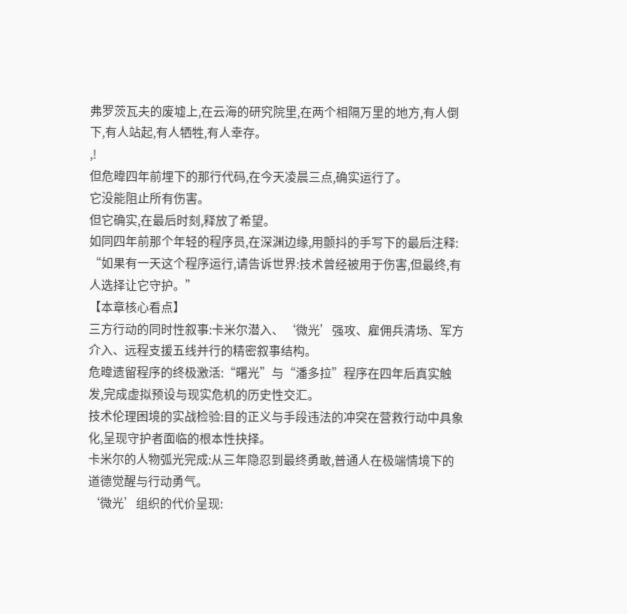弗罗茨瓦夫的废墟上,在云海的研究院里,在两个相隔万里的地方,有人倒下,有人站起,有人牺牲,有人幸存。
,!
但危暐四年前埋下的那行代码,在今天凌晨三点,确实运行了。
它没能阻止所有伤害。
但它确实,在最后时刻,释放了希望。
如同四年前那个年轻的程序员,在深渊边缘,用颤抖的手写下的最后注释:
“如果有一天这个程序运行,请告诉世界:技术曾经被用于伤害,但最终,有人选择让它守护。”
【本章核心看点】
三方行动的同时性叙事:卡米尔潜入、‘微光’强攻、雇佣兵清场、军方介入、远程支援五线并行的精密叙事结构。
危暐遗留程序的终极激活:“曙光”与“潘多拉”程序在四年后真实触发,完成虚拟预设与现实危机的历史性交汇。
技术伦理困境的实战检验:目的正义与手段违法的冲突在营救行动中具象化,呈现守护者面临的根本性抉择。
卡米尔的人物弧光完成:从三年隐忍到最终勇敢,普通人在极端情境下的道德觉醒与行动勇气。
‘微光’组织的代价呈现: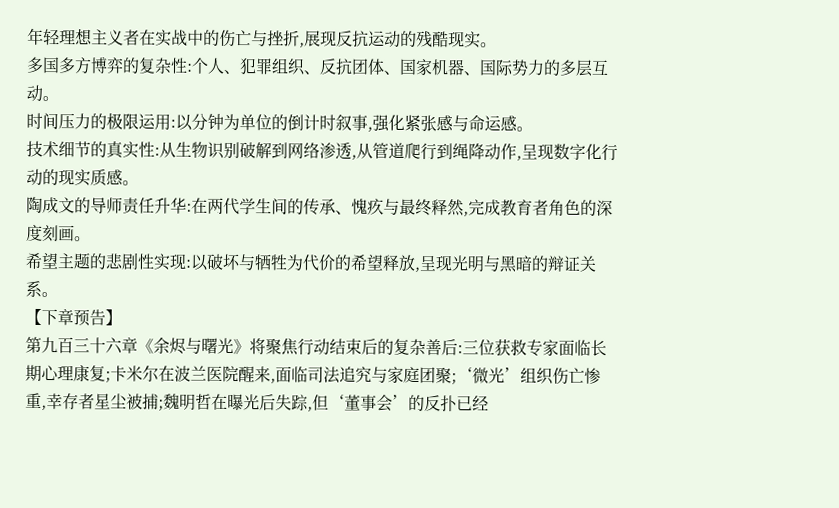年轻理想主义者在实战中的伤亡与挫折,展现反抗运动的残酷现实。
多国多方博弈的复杂性:个人、犯罪组织、反抗团体、国家机器、国际势力的多层互动。
时间压力的极限运用:以分钟为单位的倒计时叙事,强化紧张感与命运感。
技术细节的真实性:从生物识别破解到网络渗透,从管道爬行到绳降动作,呈现数字化行动的现实质感。
陶成文的导师责任升华:在两代学生间的传承、愧疚与最终释然,完成教育者角色的深度刻画。
希望主题的悲剧性实现:以破坏与牺牲为代价的希望释放,呈现光明与黑暗的辩证关系。
【下章预告】
第九百三十六章《余烬与曙光》将聚焦行动结束后的复杂善后:三位获救专家面临长期心理康复;卡米尔在波兰医院醒来,面临司法追究与家庭团聚;‘微光’组织伤亡惨重,幸存者星尘被捕;魏明哲在曝光后失踪,但‘董事会’的反扑已经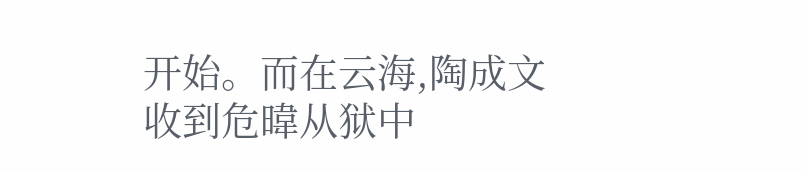开始。而在云海,陶成文收到危暐从狱中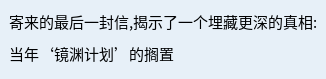寄来的最后一封信,揭示了一个埋藏更深的真相:当年‘镜渊计划’的搁置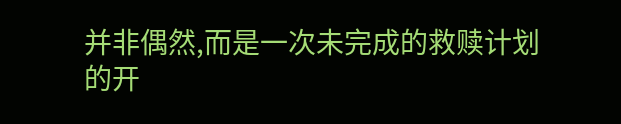并非偶然,而是一次未完成的救赎计划的开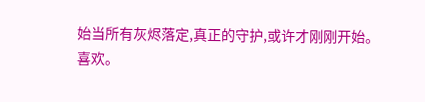始当所有灰烬落定,真正的守护,或许才刚刚开始。
喜欢。